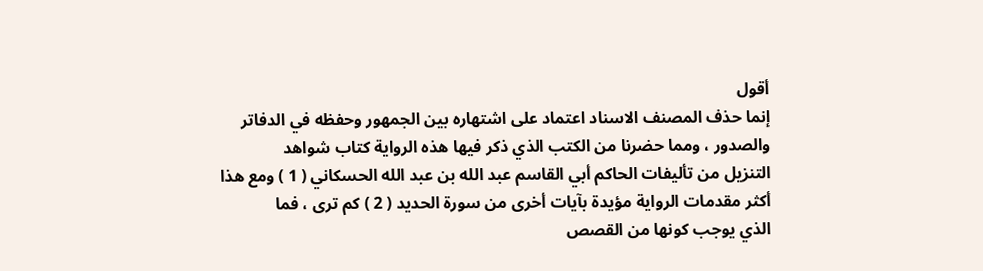أقول
إنما حذف المصنف الاسناد اعتماد على اشتهاره بين الجمهور وحفظه في الدفاتر
والصدور ، ومما حضرنا من الكتب الذي ذكر فيها هذه الرواية كتاب شواهد
التنزيل من تأليفات الحاكم أبي القاسم عبد الله بن عبد الله الحسكاني ( 1 ) ومع هذا
أكثر مقدمات الرواية مؤيدة بآيات أخرى من سورة الحديد ( 2 ) كم ترى ، فما
الذي يوجب كونها من القصص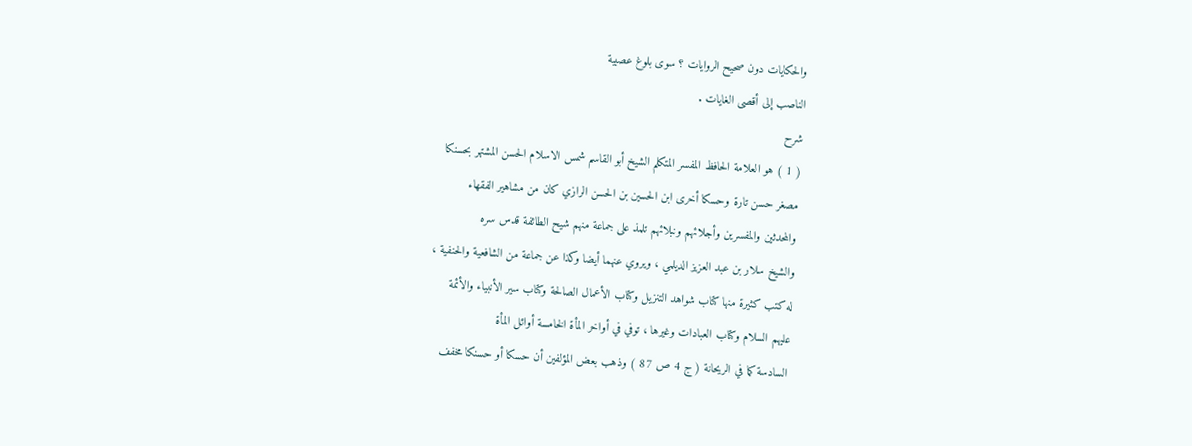والحكايات دون صحيح الروايات ؟ سوى بلوغ عصبية
الناصب إلى أقصى الغايات .
شرح
( 1 ) هو العلامة الحافظ المفسر المتكلم الشيخ أبو القاسم شمس الاسلام الحسن المشتهر بحسنكا
مصغر حسن تارة وحسكا أخرى ابن الحسين بن الحسن الرازي كان من مشاهير الفقهاء
والمحدثين والمفسرين وأجلائهم ونبلائهم تلمذ على جماعة منهم شيح الطائفة قدس سره
والشيخ سلار بن عبد العزيز الديلمي ، ويروي عنهما أيضا وكذا عن جماعة من الشافعية والحنفية ،
له كتب كثيرة منها كتاب شواهد التنزيل وكتاب الأعمال الصالحة وكتاب سير الأنبياء والأئمة
عليهم السلام وكتاب العبادات وغيرها ، توفي في أواخر المأة الخامسة أوائل المأة
السادسة كما في الريحانة ( ج 4 ص 87 ) وذهب بعض المؤلفين أن حسكا أو حسنكا مخفف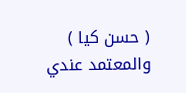( حسن كيا ) والمعتمد عندي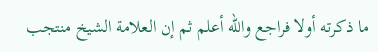ما ذكرته أولا فراجع والله أعلم ثم إن العلامة الشيخ منتجب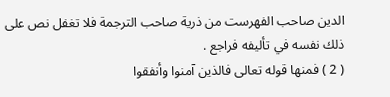الدين صاحب الفهرست من ذرية صاحب الترجمة فلا تغفل نص على ذلك نفسه في تأليفه فراجع .
( 2 ) فمنها قوله تعالى فالذين آمنوا وأنفقوا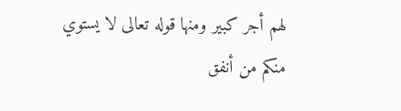لهم أجر كبير ومنها قوله تعالى لا يستوي
منكم من أنفق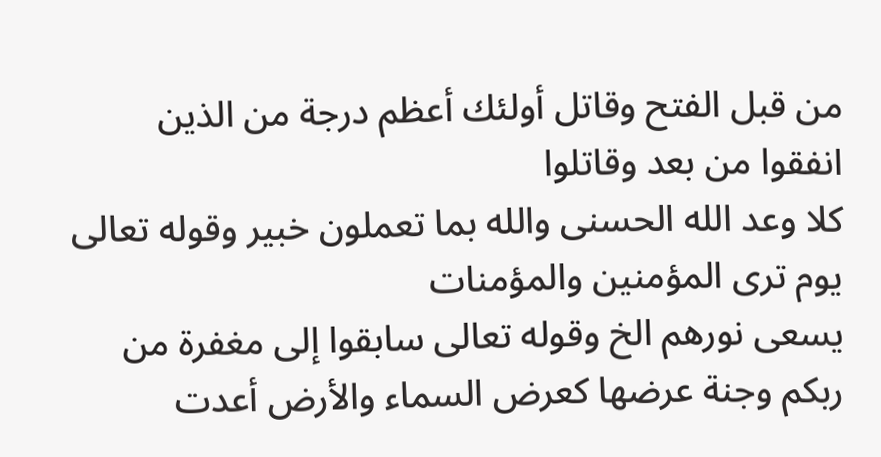من قبل الفتح وقاتل أولئك أعظم درجة من الذين انفقوا من بعد وقاتلوا
كلا وعد الله الحسنى والله بما تعملون خبير وقوله تعالى يوم ترى المؤمنين والمؤمنات
يسعى نورهم الخ وقوله تعالى سابقوا إلى مغفرة من ربكم وجنة عرضها كعرض السماء والأرض أعدت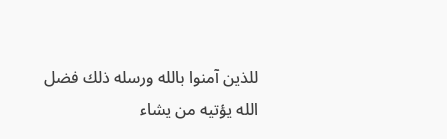للذين آمنوا بالله ورسله ذلك فضل الله يؤتيه من يشاء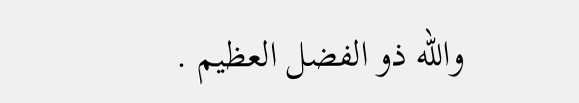والله ذو الفضل العظيم .